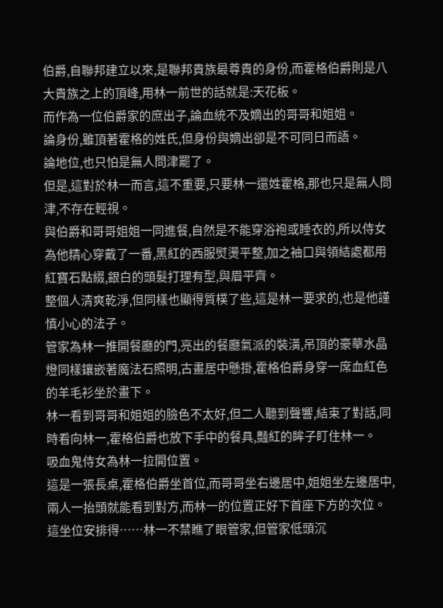伯爵,自聯邦建立以來,是聯邦貴族最尊貴的身份,而霍格伯爵則是八大貴族之上的頂峰,用林一前世的話就是:天花板。
而作為一位伯爵家的庶出子,論血統不及嫡出的哥哥和姐姐。
論身份,雖頂著霍格的姓氏,但身份與嫡出卻是不可同日而語。
論地位,也只怕是無人問津罷了。
但是,這對於林一而言,這不重要,只要林一還姓霍格,那也只是無人問津,不存在輕視。
與伯爵和哥哥姐姐一同進餐,自然是不能穿浴袍或睡衣的,所以侍女為他精心穿戴了一番,黑紅的西服熨燙平整,加之袖口與領結處都用紅寶石點綴,銀白的頭髮打理有型,與眉平齊。
整個人清爽乾淨,但同樣也顯得質樸了些,這是林一要求的,也是他謹慎小心的法子。
管家為林一推開餐廳的門,亮出的餐廳氣派的裝潢,吊頂的豪華水晶燈同樣鑲嵌著魔法石照明,古畫居中懸掛,霍格伯爵身穿一席血紅色的羊毛衫坐於畫下。
林一看到哥哥和姐姐的臉色不太好,但二人聽到聲響,結束了對話,同時看向林一,霍格伯爵也放下手中的餐具,豔紅的眸子盯住林一。
吸血鬼侍女為林一拉開位置。
這是一張長桌,霍格伯爵坐首位,而哥哥坐右邊居中,姐姐坐左邊居中,兩人一抬頭就能看到對方,而林一的位置正好下首座下方的次位。
這坐位安排得……林一不禁瞧了眼管家,但管家低頭沉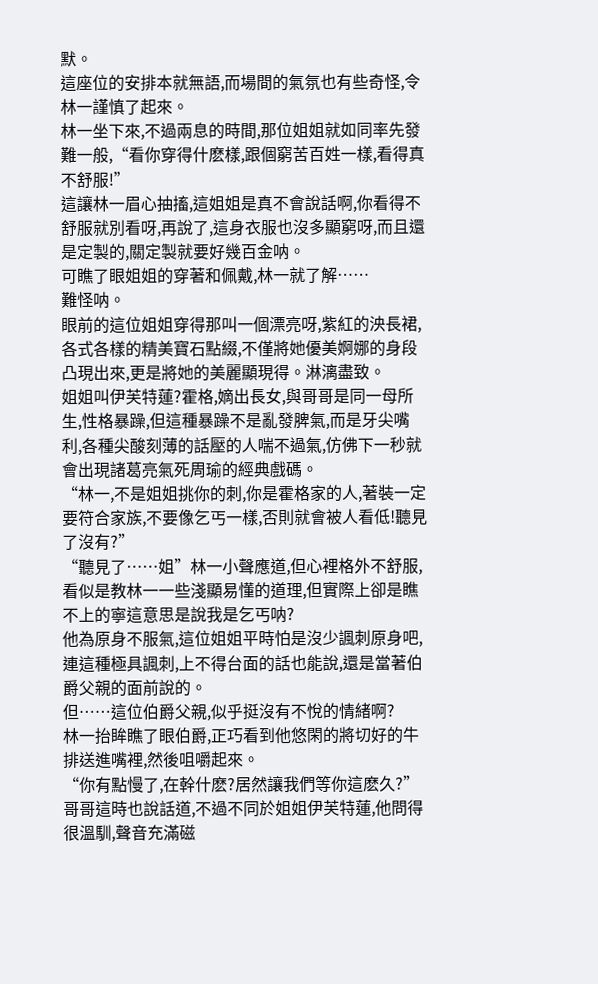默。
這座位的安排本就無語,而場間的氣氛也有些奇怪,令林一謹慎了起來。
林一坐下來,不過兩息的時間,那位姐姐就如同率先發難一般,“看你穿得什麽樣,跟個窮苦百姓一樣,看得真不舒服!”
這讓林一眉心抽搐,這姐姐是真不會說話啊,你看得不舒服就別看呀,再說了,這身衣服也沒多顯窮呀,而且還是定製的,關定製就要好幾百金呐。
可瞧了眼姐姐的穿著和佩戴,林一就了解……
難怪呐。
眼前的這位姐姐穿得那叫一個漂亮呀,紫紅的泱長裙,各式各樣的精美寶石點綴,不僅將她優美婀娜的身段凸現出來,更是將她的美麗顯現得。淋漓盡致。
姐姐叫伊芙特蓮?霍格,嫡出長女,與哥哥是同一母所生,性格暴躁,但這種暴躁不是亂發脾氣,而是牙尖嘴利,各種尖酸刻薄的話壓的人喘不過氣,仿佛下一秒就會出現諸葛亮氣死周瑜的經典戲碼。
“林一,不是姐姐挑你的刺,你是霍格家的人,著裝一定要符合家族,不要像乞丐一樣,否則就會被人看低!聽見了沒有?”
“聽見了……姐”林一小聲應道,但心裡格外不舒服,看似是教林一一些淺顯易懂的道理,但實際上卻是瞧不上的寧這意思是說我是乞丐呐?
他為原身不服氣,這位姐姐平時怕是沒少諷刺原身吧,連這種極具諷刺,上不得台面的話也能說,還是當著伯爵父親的面前說的。
但……這位伯爵父親,似乎挺沒有不悅的情緒啊?
林一抬眸瞧了眼伯爵,正巧看到他悠閑的將切好的牛排送進嘴裡,然後咀嚼起來。
“你有點慢了,在幹什麽?居然讓我們等你這麽久?”
哥哥這時也說話道,不過不同於姐姐伊芙特蓮,他問得很溫馴,聲音充滿磁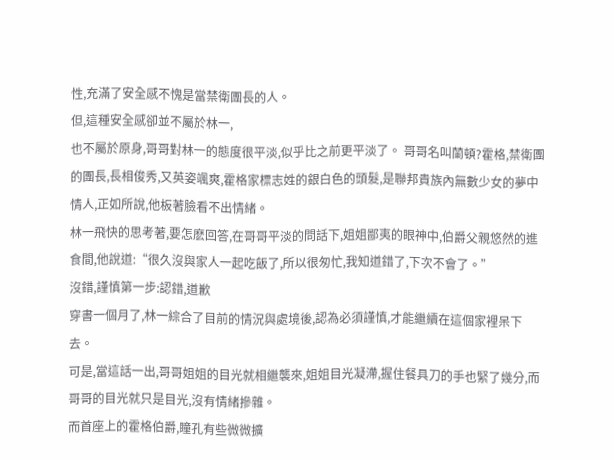性,充滿了安全感不愧是當禁衛團長的人。
但,這種安全感卻並不屬於林一,
也不屬於原身,哥哥對林一的態度很平淡,似乎比之前更平淡了。 哥哥名叫蘭頓?霍格,禁衛團的團長,長相俊秀,又英姿颯爽,霍格家標志姓的銀白色的頭髮,是聯邦貴族內無數少女的夢中情人,正如所說,他板著臉看不出情緒。
林一飛快的思考著,要怎麽回答,在哥哥平淡的問話下,姐姐鄙夷的眼神中,伯爵父親悠然的進食間,他說道:“很久沒與家人一起吃飯了,所以很匆忙,我知道錯了,下次不會了。”
沒錯,謹慎第一步:認錯,道歉
穿書一個月了,林一綜合了目前的情況與處境後,認為必須謹慎,才能繼續在這個家裡呆下去。
可是,當這話一出,哥哥姐姐的目光就相繼襲來,姐姐目光凝滯,握住餐具刀的手也緊了幾分,而哥哥的目光就只是目光,沒有情緒摻雜。
而首座上的霍格伯爵,瞳孔有些微微擴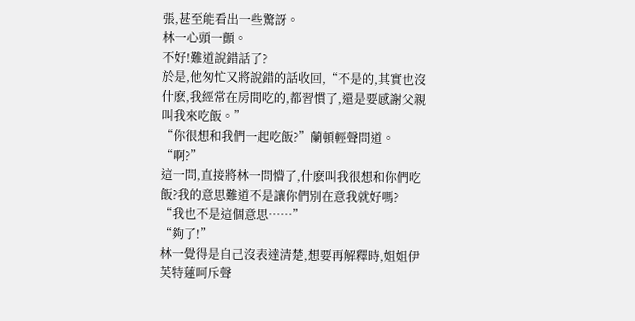張,甚至能看出一些驚訝。
林一心頭一顫。
不好!難道說錯話了?
於是,他匆忙又將說錯的話收回,“不是的,其實也沒什麽,我經常在房間吃的,都習慣了,還是要感謝父親叫我來吃飯。”
“你很想和我們一起吃飯?”蘭頓輕聲問道。
“啊?”
這一問,直接將林一問懵了,什麽叫我很想和你們吃飯?我的意思難道不是讓你們別在意我就好嗎?
“我也不是這個意思……”
“夠了!”
林一覺得是自己沒表達清楚,想要再解釋時,姐姐伊芙特蓮呵斥聲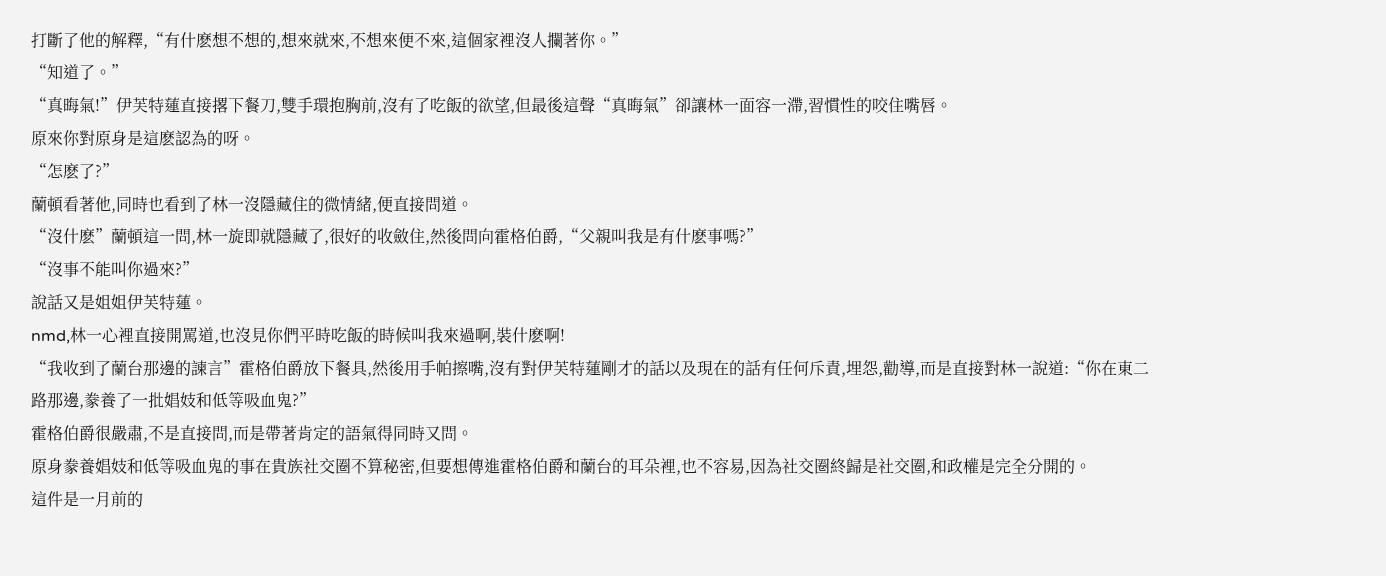打斷了他的解釋,“有什麽想不想的,想來就來,不想來便不來,這個家裡沒人攔著你。”
“知道了。”
“真晦氣!”伊芙特蓮直接撂下餐刀,雙手環抱胸前,沒有了吃飯的欲望,但最後這聲“真晦氣”卻讓林一面容一滯,習慣性的咬住嘴唇。
原來你對原身是這麽認為的呀。
“怎麽了?”
蘭頓看著他,同時也看到了林一沒隱藏住的微情緒,便直接問道。
“沒什麽”蘭頓這一問,林一旋即就隱藏了,很好的收斂住,然後問向霍格伯爵,“父親叫我是有什麽事嗎?”
“沒事不能叫你過來?”
說話又是姐姐伊芙特蓮。
nmd,林一心裡直接開罵道,也沒見你們平時吃飯的時候叫我來過啊,裝什麽啊!
“我收到了蘭台那邊的諫言”霍格伯爵放下餐具,然後用手帕擦嘴,沒有對伊芙特蓮剛才的話以及現在的話有任何斥責,埋怨,勸導,而是直接對林一說道:“你在東二路那邊,豢養了一批娼妓和低等吸血鬼?”
霍格伯爵很嚴肅,不是直接問,而是帶著肯定的語氣得同時又問。
原身豢養娼妓和低等吸血鬼的事在貴族社交圈不算秘密,但要想傳進霍格伯爵和蘭台的耳朵裡,也不容易,因為社交圈終歸是社交圈,和政權是完全分開的。
這件是一月前的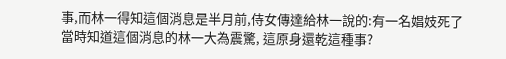事,而林一得知這個消息是半月前,侍女傳達給林一說的:有一名娼妓死了
當時知道這個消息的林一大為震驚, 這原身還乾這種事?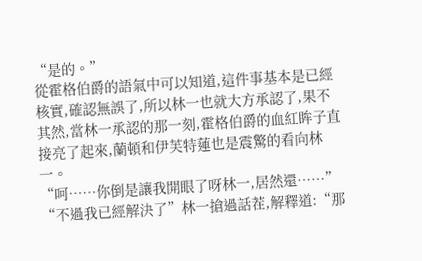“是的。”
從霍格伯爵的語氣中可以知道,這件事基本是已經核實,確認無誤了,所以林一也就大方承認了,果不其然,當林一承認的那一刻,霍格伯爵的血紅眸子直接亮了起來,蘭頓和伊芙特蓮也是震驚的看向林一。
“呵……你倒是讓我開眼了呀林一,居然還……”
“不過我已經解決了”林一搶過話茬,解釋道:“那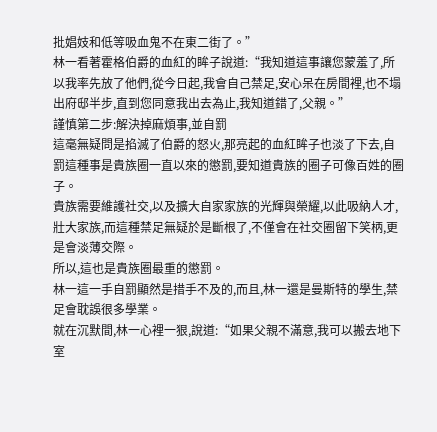批娼妓和低等吸血鬼不在東二街了。”
林一看著霍格伯爵的血紅的眸子說道:“我知道這事讓您蒙羞了,所以我率先放了他們,從今日起,我會自己禁足,安心呆在房間裡,也不塌出府邸半步,直到您同意我出去為止,我知道錯了,父親。”
謹慎第二步:解決掉麻煩事,並自罰
這毫無疑問是掐滅了伯爵的怒火,那亮起的血紅眸子也淡了下去,自罰這種事是貴族圈一直以來的懲罰,要知道貴族的圈子可像百姓的圈子。
貴族需要維護社交,以及擴大自家家族的光輝與榮耀,以此吸納人才,壯大家族,而這種禁足無疑於是斷根了,不僅會在社交圈留下笑柄,更是會淡薄交際。
所以,這也是貴族圈最重的懲罰。
林一這一手自罰顯然是措手不及的,而且,林一還是曼斯特的學生,禁足會耽誤很多學業。
就在沉默間,林一心裡一狠,說道:“如果父親不滿意,我可以搬去地下室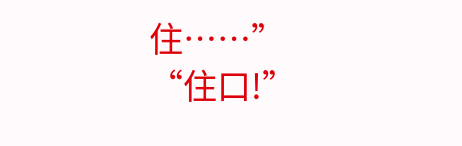住……”
“住口!”